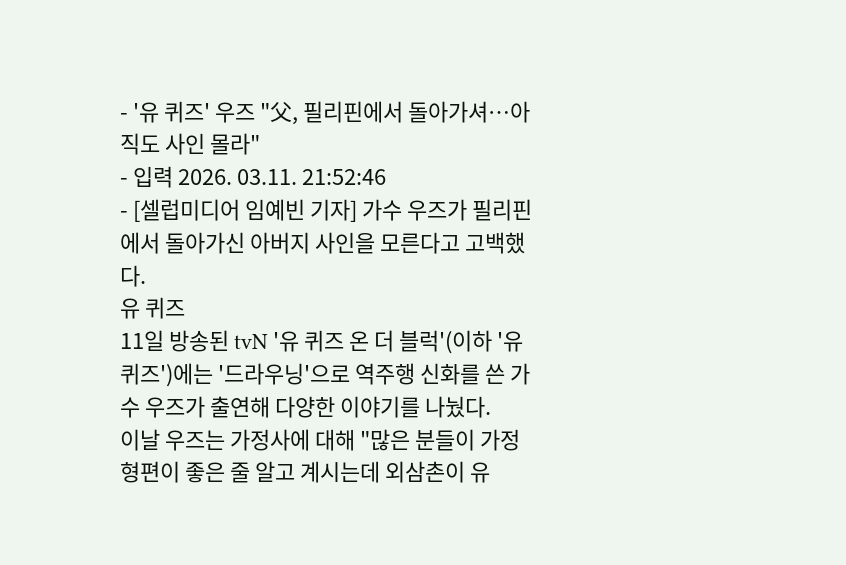- '유 퀴즈' 우즈 "父, 필리핀에서 돌아가셔…아직도 사인 몰라"
- 입력 2026. 03.11. 21:52:46
- [셀럽미디어 임예빈 기자] 가수 우즈가 필리핀에서 돌아가신 아버지 사인을 모른다고 고백했다.
유 퀴즈
11일 방송된 tvN '유 퀴즈 온 더 블럭'(이하 '유 퀴즈')에는 '드라우닝'으로 역주행 신화를 쓴 가수 우즈가 출연해 다양한 이야기를 나눴다.
이날 우즈는 가정사에 대해 "많은 분들이 가정 형편이 좋은 줄 알고 계시는데 외삼촌이 유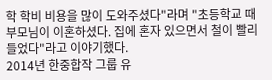학 학비 비용을 많이 도와주셨다"라며 "초등학교 때 부모님이 이혼하셨다. 집에 혼자 있으면서 철이 빨리 들었다"라고 이야기했다.
2014년 한중합작 그룹 유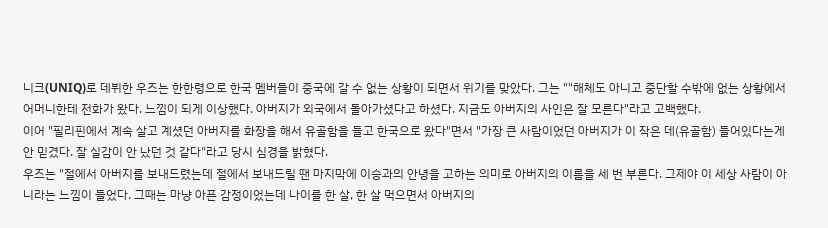니크(UNIQ)로 데뷔한 우즈는 한한령으로 한국 멤버들이 중국에 갈 수 없는 상황이 되면서 위기를 맞았다. 그는 ""해체도 아니고 중단할 수밖에 없는 상황에서 어머니한테 전화가 왔다. 느낌이 되게 이상했다. 아버지가 외국에서 돌아가셨다고 하셨다. 지금도 아버지의 사인은 잘 모른다"라고 고백했다.
이어 "필리핀에서 계속 살고 계셨던 아버지를 화장을 해서 유골함을 들고 한국으로 왔다"면서 "가장 큰 사람이었던 아버지가 이 작은 데(유골함) 들어있다는게 안 믿겼다. 잘 실감이 안 났던 것 같다"라고 당시 심경을 밝혔다.
우즈는 "절에서 아버지를 보내드렸는데 절에서 보내드릴 땐 마지막에 이승과의 안녕을 고하는 의미로 아버지의 이름을 세 번 부른다. 그제야 이 세상 사람이 아니라는 느낌이 들었다. 그때는 마냥 아픈 감정이었는데 나이를 한 살, 한 살 먹으면서 아버지의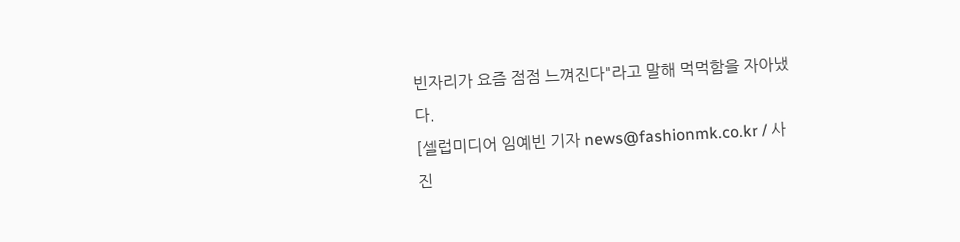빈자리가 요즘 점점 느껴진다"라고 말해 먹먹함을 자아냈다.
[셀럽미디어 임예빈 기자 news@fashionmk.co.kr / 사진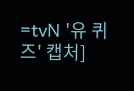=tvN '유 퀴즈' 캡처]